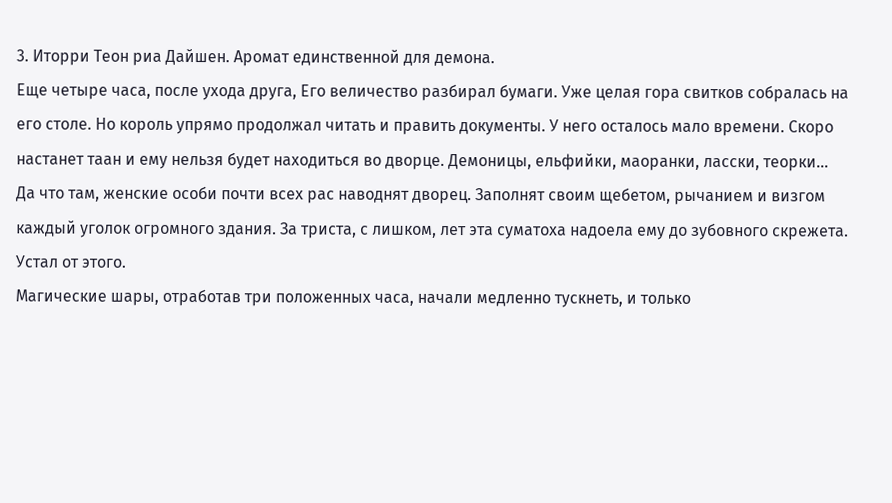3. Иторри Теон риа Дайшен. Аромат единственной для демона.
Еще четыре часа, после ухода друга, Его величество разбирал бумаги. Уже целая гора свитков собралась на его столе. Но король упрямо продолжал читать и править документы. У него осталось мало времени. Скоро настанет таан и ему нельзя будет находиться во дворце. Демоницы, ельфийки, маоранки, ласски, теорки… Да что там, женские особи почти всех рас наводнят дворец. Заполнят своим щебетом, рычанием и визгом каждый уголок огромного здания. За триста, с лишком, лет эта суматоха надоела ему до зубовного скрежета. Устал от этого.
Магические шары, отработав три положенных часа, начали медленно тускнеть, и только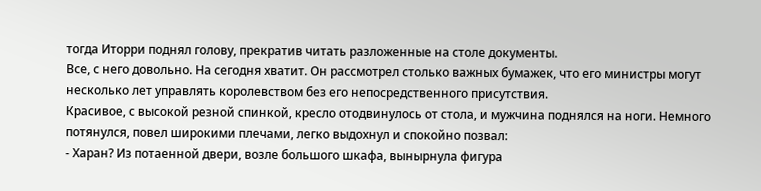тогда Иторри поднял голову, прекратив читать разложенные на столе документы.
Все, с него довольно. На сегодня хватит. Он рассмотрел столько важных бумажек, что его министры могут несколько лет управлять королевством без его непосредственного присутствия.
Красивое, с высокой резной спинкой, кресло отодвинулось от стола, и мужчина поднялся на ноги. Немного потянулся, повел широкими плечами, легко выдохнул и спокойно позвал:
- Харан? Из потаенной двери, возле большого шкафа, вынырнула фигура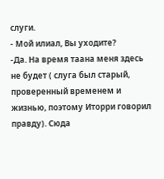слуги.
- Мой илиал, Вы уходите?
-Да. На время таана меня здесь не будет ( слуга был старый, проверенный временем и жизнью, поэтому Иторри говорил правду). Сюда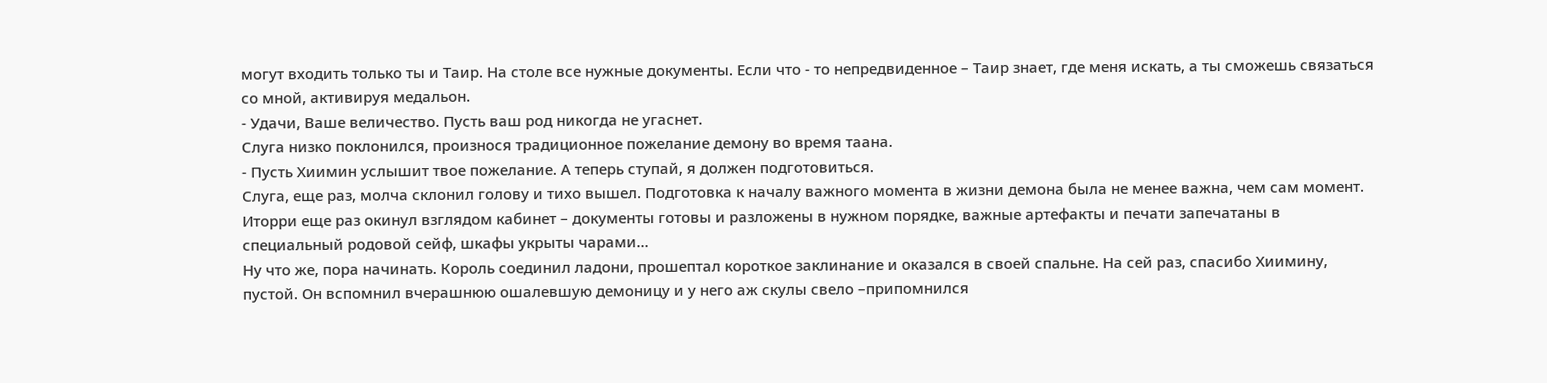могут входить только ты и Таир. На столе все нужные документы. Если что - то непредвиденное – Таир знает, где меня искать, а ты сможешь связаться со мной, активируя медальон.
- Удачи, Ваше величество. Пусть ваш род никогда не угаснет.
Слуга низко поклонился, произнося традиционное пожелание демону во время таана.
- Пусть Хиимин услышит твое пожелание. А теперь ступай, я должен подготовиться.
Слуга, еще раз, молча склонил голову и тихо вышел. Подготовка к началу важного момента в жизни демона была не менее важна, чем сам момент. Иторри еще раз окинул взглядом кабинет – документы готовы и разложены в нужном порядке, важные артефакты и печати запечатаны в специальный родовой сейф, шкафы укрыты чарами…
Ну что же, пора начинать. Король соединил ладони, прошептал короткое заклинание и оказался в своей спальне. На сей раз, спасибо Хиимину, пустой. Он вспомнил вчерашнюю ошалевшую демоницу и у него аж скулы свело –припомнился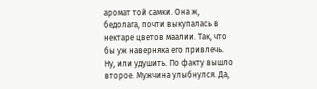аромат той самки. Она ж, бедолага, почти выкупалась в нектаре цветов маалии. Так, что бы уж наверняка его привлечь. Ну, или удушить. По факту вышло второе. Мужчина улыбнулся. Да,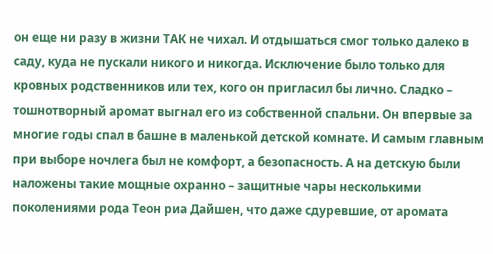он еще ни разу в жизни ТАК не чихал. И отдышаться смог только далеко в саду, куда не пускали никого и никогда. Исключение было только для кровных родственников или тех, кого он пригласил бы лично. Сладко – тошнотворный аромат выгнал его из собственной спальни. Он впервые за многие годы спал в башне в маленькой детской комнате. И самым главным при выборе ночлега был не комфорт, а безопасность. А на детскую были наложены такие мощные охранно – защитные чары несколькими поколениями рода Теон риа Дайшен, что даже сдуревшие, от аромата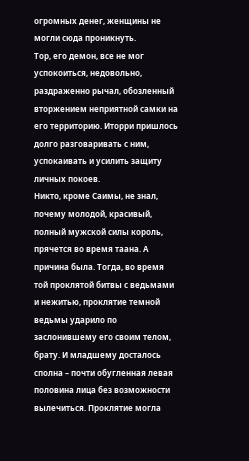огромных денег, женщины не могли сюда проникнуть.
Тор, его демон, все не мог успокоиться, недовольно, раздраженно рычал, обозленный вторжением неприятной самки на его территорию. Иторри пришлось долго разговаривать с ним, успокаивать и усилить защиту личных покоев.
Никто, кроме Саимы, не знал, почему молодой, красивый, полный мужской силы король, прячется во время таана. А причина была. Тогда, во время той проклятой битвы с ведьмами и нежитью, проклятие темной ведьмы ударило по заслонившему его своим телом, брату. И младшему досталось сполна – почти обугленная левая половина лица без возможности вылечиться. Проклятие могла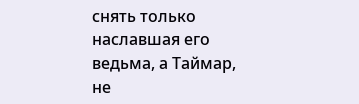снять только наславшая его ведьма, а Таймар, не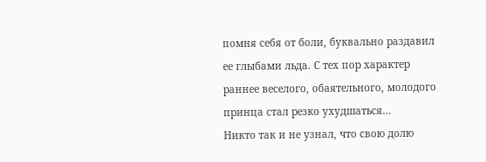помня себя от боли, буквально раздавил ее глыбами льда. С тех пор характер раннее веселого, обаятельного, молодого принца стал резко ухудшаться…
Никто так и не узнал, что свою долю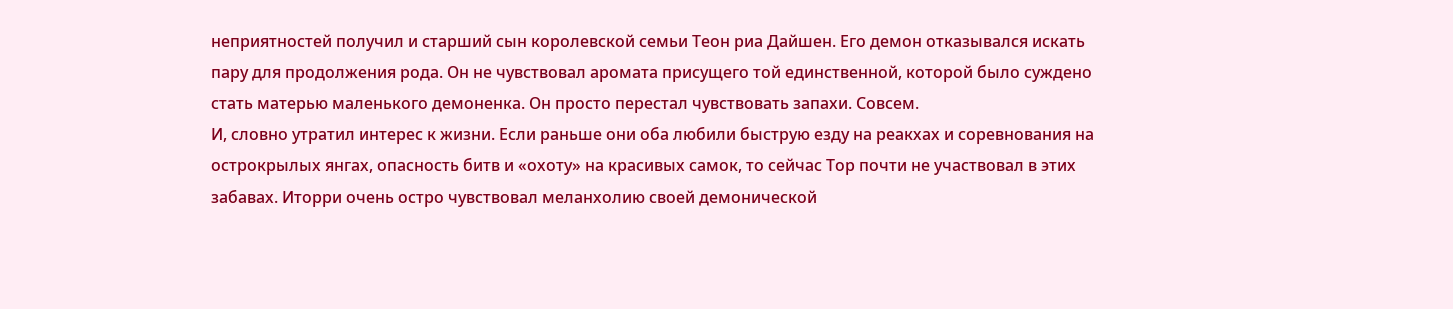неприятностей получил и старший сын королевской семьи Теон риа Дайшен. Его демон отказывался искать пару для продолжения рода. Он не чувствовал аромата присущего той единственной, которой было суждено стать матерью маленького демоненка. Он просто перестал чувствовать запахи. Совсем.
И, словно утратил интерес к жизни. Если раньше они оба любили быструю езду на реакхах и соревнования на острокрылых янгах, опасность битв и «охоту» на красивых самок, то сейчас Тор почти не участвовал в этих забавах. Иторри очень остро чувствовал меланхолию своей демонической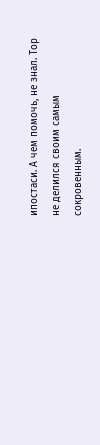ипостаси. А чем помочь, не знал. Тор не делился своим самым сокровенным.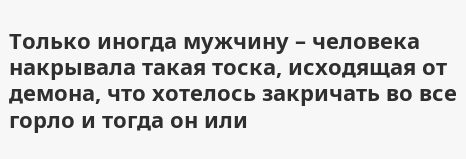Только иногда мужчину – человека накрывала такая тоска, исходящая от демона, что хотелось закричать во все горло и тогда он или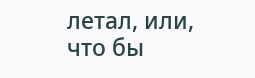летал, или, что бы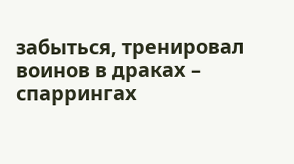забыться, тренировал воинов в драках – спаррингах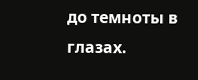до темноты в глазах.